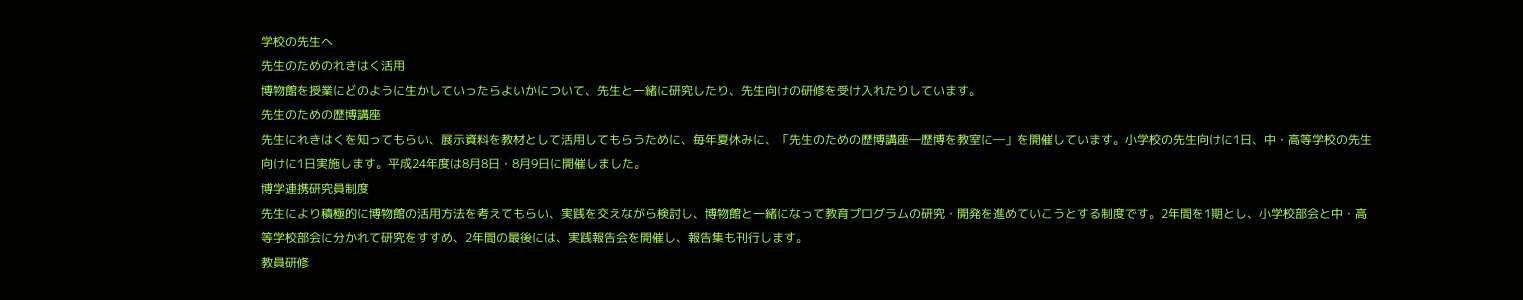学校の先生へ
先生のためのれきはく活用
博物館を授業にどのように生かしていったらよいかについて、先生と一緒に研究したり、先生向けの研修を受け入れたりしています。
先生のための歴博講座
先生にれきはくを知ってもらい、展示資料を教材として活用してもらうために、毎年夏休みに、「先生のための歴博講座―歴博を教室に―」を開催しています。小学校の先生向けに1日、中・高等学校の先生向けに1日実施します。平成24年度は8月8日・8月9日に開催しました。
博学連携研究員制度
先生により積極的に博物館の活用方法を考えてもらい、実践を交えながら検討し、博物館と一緒になって教育プログラムの研究・開発を進めていこうとする制度です。2年間を1期とし、小学校部会と中・高等学校部会に分かれて研究をすすめ、2年間の最後には、実践報告会を開催し、報告集も刊行します。
教員研修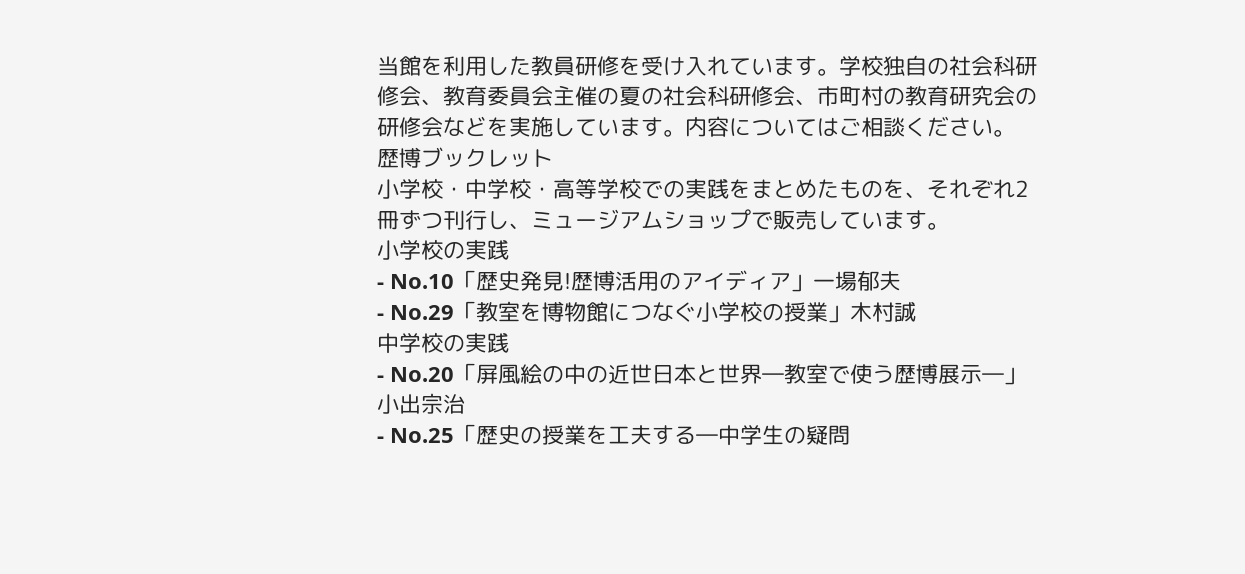当館を利用した教員研修を受け入れています。学校独自の社会科研修会、教育委員会主催の夏の社会科研修会、市町村の教育研究会の研修会などを実施しています。内容についてはご相談ください。
歴博ブックレット
小学校・中学校・高等学校での実践をまとめたものを、それぞれ2冊ずつ刊行し、ミュージアムショップで販売しています。
小学校の実践
- No.10「歴史発見!歴博活用のアイディア」一場郁夫
- No.29「教室を博物館につなぐ小学校の授業」木村誠
中学校の実践
- No.20「屏風絵の中の近世日本と世界―教室で使う歴博展示―」小出宗治
- No.25「歴史の授業を工夫する―中学生の疑問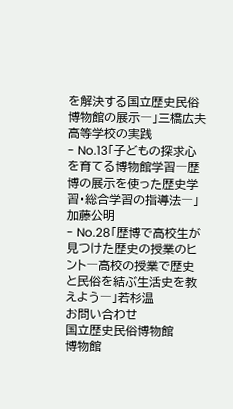を解決する国立歴史民俗博物館の展示―」三橋広夫
高等学校の実践
- No.13「子どもの探求心を育てる博物館学習―歴博の展示を使った歴史学習・総合学習の指導法―」加藤公明
- No.28「歴博で高校生が見つけた歴史の授業のヒント―高校の授業で歴史と民俗を結ぶ生活史を教えよう―」若杉温
お問い合わせ
国立歴史民俗博物館
博物館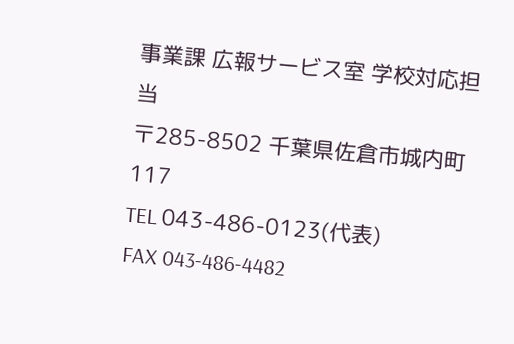事業課 広報サービス室 学校対応担当
〒285-8502 千葉県佐倉市城内町117
TEL 043-486-0123(代表)
FAX 043-486-4482